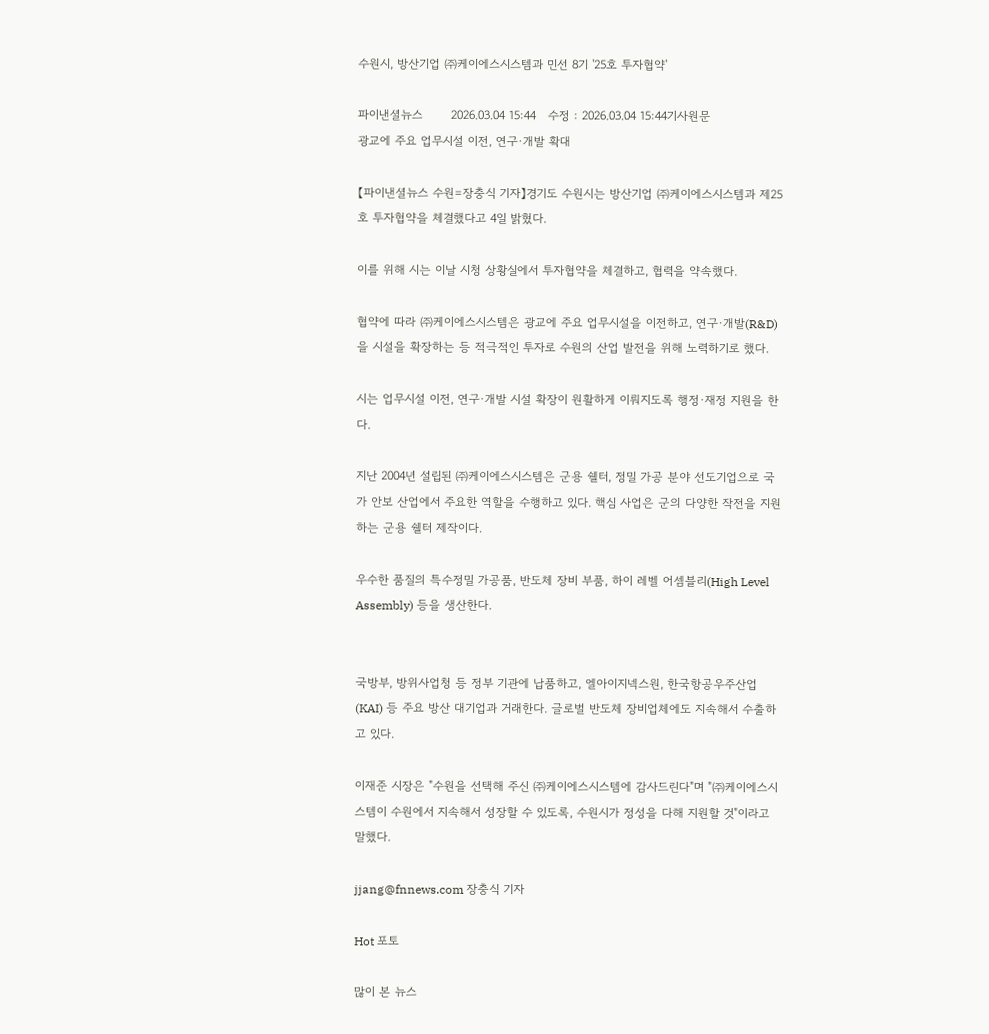수원시, 방산기업 ㈜케이에스시스템과 민선 8기 '25호 투자협약'

파이낸셜뉴스       2026.03.04 15:44   수정 : 2026.03.04 15:44기사원문
광교에 주요 업무시설 이전, 연구·개발 확대

【파이낸셜뉴스 수원=장충식 기자】경기도 수원시는 방산기업 ㈜케이에스시스템과 제25호 투자협약을 체결했다고 4일 밝혔다.

이를 위해 시는 이날 시청 상황실에서 투자협약을 체결하고, 협력을 약속했다.

협약에 따라 ㈜케이에스시스템은 광교에 주요 업무시설을 이전하고, 연구·개발(R&D)을 시설을 확장하는 등 적극적인 투자로 수원의 산업 발전을 위해 노력하기로 했다.

시는 업무시설 이전, 연구·개발 시설 확장이 원활하게 이뤄지도록 행정·재정 지원을 한다.

지난 2004년 설립된 ㈜케이에스시스템은 군용 쉘터, 정밀 가공 분야 선도기업으로 국가 안보 산업에서 주요한 역할을 수행하고 있다. 핵심 사업은 군의 다양한 작전을 지원하는 군용 쉘터 제작이다.

우수한 품질의 특수정밀 가공품, 반도체 장비 부품, 하이 레벨 어셈블리(High Level Assembly) 등을 생산한다.


국방부, 방위사업청 등 정부 기관에 납품하고, 엘아이지넥스원, 한국항공우주산업(KAI) 등 주요 방산 대기업과 거래한다. 글로벌 반도체 장비업체에도 지속해서 수출하고 있다.

이재준 시장은 "수원을 선택해 주신 ㈜케이에스시스템에 감사드린다"며 "㈜케이에스시스템이 수원에서 지속해서 성장할 수 있도록, 수원시가 정성을 다해 지원할 것"이라고 말했다.

jjang@fnnews.com 장충식 기자

Hot 포토

많이 본 뉴스